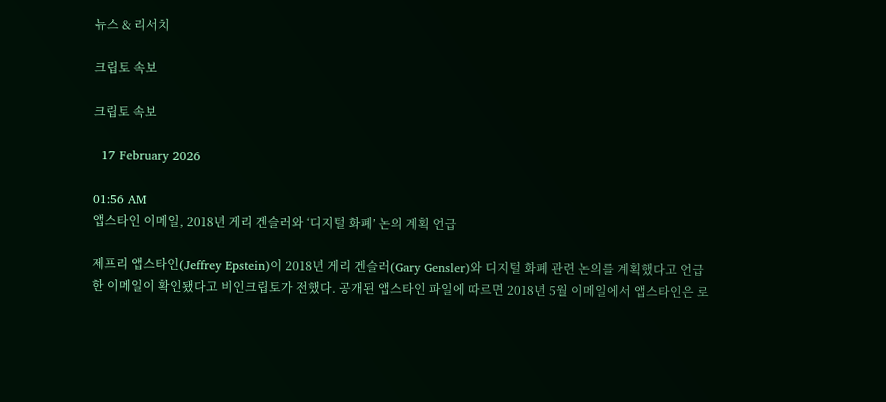뉴스 & 리서치

크립토 속보

크립토 속보

  17 February 2026

01:56 AM
앱스타인 이메일, 2018년 게리 겐슬러와 ‘디지털 화폐’ 논의 계획 언급

제프리 앱스타인(Jeffrey Epstein)이 2018년 게리 겐슬러(Gary Gensler)와 디지털 화폐 관련 논의를 계획했다고 언급한 이메일이 확인됐다고 비인크립토가 전했다. 공개된 앱스타인 파일에 따르면 2018년 5월 이메일에서 앱스타인은 로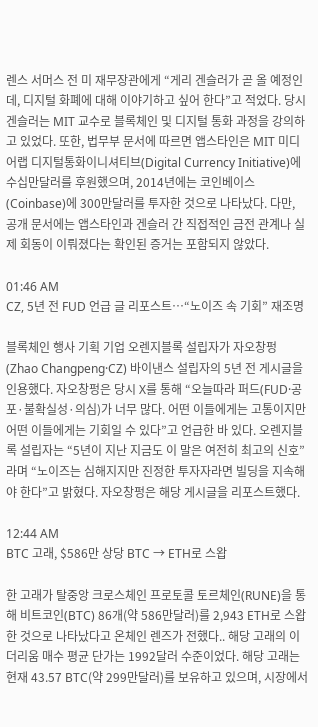렌스 서머스 전 미 재무장관에게 “게리 겐슬러가 곧 올 예정인데, 디지털 화폐에 대해 이야기하고 싶어 한다”고 적었다. 당시 겐슬러는 MIT 교수로 블록체인 및 디지털 통화 과정을 강의하고 있었다. 또한, 법무부 문서에 따르면 앱스타인은 MIT 미디어랩 디지털통화이니셔티브(Digital Currency Initiative)에 수십만달러를 후원했으며, 2014년에는 코인베이스(Coinbase)에 300만달러를 투자한 것으로 나타났다. 다만, 공개 문서에는 앱스타인과 겐슬러 간 직접적인 금전 관계나 실제 회동이 이뤄졌다는 확인된 증거는 포함되지 않았다.

01:46 AM
CZ, 5년 전 FUD 언급 글 리포스트…“노이즈 속 기회” 재조명

블록체인 행사 기획 기업 오렌지블록 설립자가 자오창펑(Zhao Changpeng·CZ) 바이낸스 설립자의 5년 전 게시글을 인용했다. 자오창펑은 당시 X를 통해 “오늘따라 퍼드(FUD·공포·불확실성·의심)가 너무 많다. 어떤 이들에게는 고통이지만 어떤 이들에게는 기회일 수 있다”고 언급한 바 있다. 오렌지블록 설립자는 “5년이 지난 지금도 이 말은 여전히 최고의 신호”라며 “노이즈는 심해지지만 진정한 투자자라면 빌딩을 지속해야 한다”고 밝혔다. 자오창펑은 해당 게시글을 리포스트했다.

12:44 AM
BTC 고래, $586만 상당 BTC → ETH로 스왑

한 고래가 탈중앙 크로스체인 프로토콜 토르체인(RUNE)을 통해 비트코인(BTC) 86개(약 586만달러)를 2,943 ETH로 스왑한 것으로 나타났다고 온체인 렌즈가 전했다.. 해당 고래의 이더리움 매수 평균 단가는 1992달러 수준이었다. 해당 고래는 현재 43.57 BTC(약 299만달러)를 보유하고 있으며, 시장에서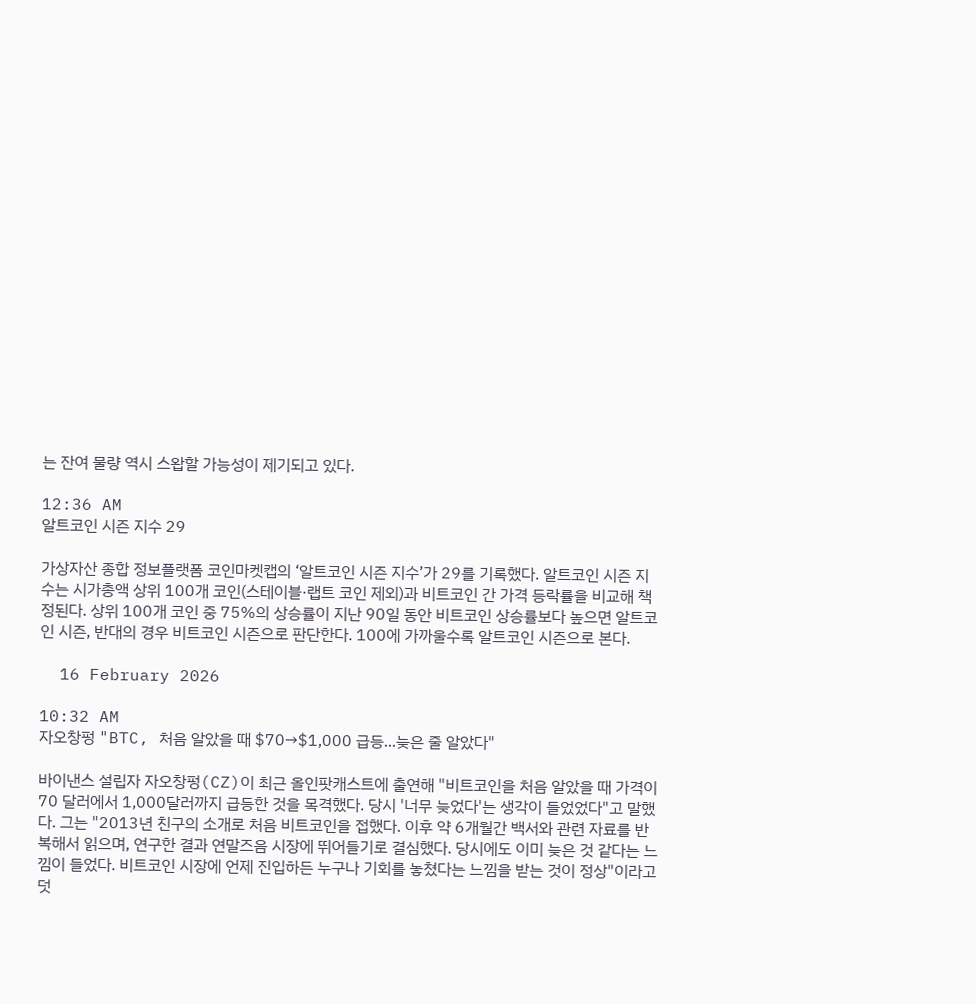는 잔여 물량 역시 스왑할 가능성이 제기되고 있다.

12:36 AM
알트코인 시즌 지수 29

가상자산 종합 정보플랫폼 코인마켓캡의 ‘알트코인 시즌 지수’가 29를 기록했다. 알트코인 시즌 지수는 시가총액 상위 100개 코인(스테이블·랩트 코인 제외)과 비트코인 간 가격 등락률을 비교해 책정된다. 상위 100개 코인 중 75%의 상승률이 지난 90일 동안 비트코인 상승률보다 높으면 알트코인 시즌, 반대의 경우 비트코인 시즌으로 판단한다. 100에 가까울수록 알트코인 시즌으로 본다.

  16 February 2026

10:32 AM
자오창펑 "BTC, 처음 알았을 때 $70→$1,000 급등...늦은 줄 알았다"

바이낸스 설립자 자오창펑(CZ)이 최근 올인팟캐스트에 출연해 "비트코인을 처음 알았을 때 가격이 70 달러에서 1,000달러까지 급등한 것을 목격했다. 당시 '너무 늦었다'는 생각이 들었었다"고 말했다. 그는 "2013년 친구의 소개로 처음 비트코인을 접했다. 이후 약 6개월간 백서와 관련 자료를 반복해서 읽으며, 연구한 결과 연말즈음 시장에 뛰어들기로 결심했다. 당시에도 이미 늦은 것 같다는 느낌이 들었다. 비트코인 시장에 언제 진입하든 누구나 기회를 놓쳤다는 느낌을 받는 것이 정상"이라고 덧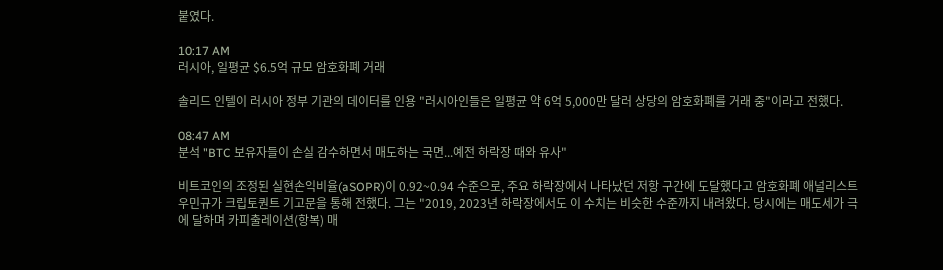붙였다.

10:17 AM
러시아, 일평균 $6.5억 규모 암호화폐 거래

솔리드 인텔이 러시아 정부 기관의 데이터를 인용 "러시아인들은 일평균 약 6억 5,000만 달러 상당의 암호화폐를 거래 중"이라고 전했다.

08:47 AM
분석 "BTC 보유자들이 손실 감수하면서 매도하는 국면...예전 하락장 때와 유사"

비트코인의 조정된 실현손익비율(aSOPR)이 0.92~0.94 수준으로, 주요 하락장에서 나타났던 저항 구간에 도달했다고 암호화폐 애널리스트 우민규가 크립토퀀트 기고문을 통해 전했다. 그는 "2019, 2023년 하락장에서도 이 수치는 비슷한 수준까지 내려왔다. 당시에는 매도세가 극에 달하며 카피출레이션(항복) 매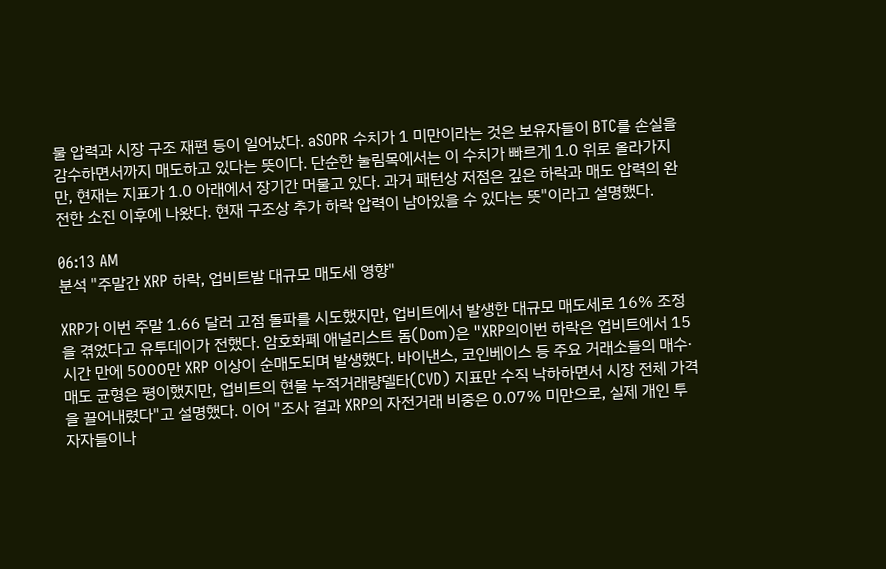물 압력과 시장 구조 재편 등이 일어났다. aSOPR 수치가 1 미만이라는 것은 보유자들이 BTC를 손실을 감수하면서까지 매도하고 있다는 뜻이다. 단순한 눌림목에서는 이 수치가 빠르게 1.0 위로 올라가지만, 현재는 지표가 1.0 아래에서 장기간 머물고 있다. 과거 패턴상 저점은 깊은 하락과 매도 압력의 완전한 소진 이후에 나왔다. 현재 구조상 추가 하락 압력이 남아있을 수 있다는 뜻"이라고 설명했다.

06:13 AM
분석 "주말간 XRP 하락, 업비트발 대규모 매도세 영향"

XRP가 이번 주말 1.66 달러 고점 돌파를 시도했지만, 업비트에서 발생한 대규모 매도세로 16% 조정을 겪었다고 유투데이가 전했다. 암호화폐 애널리스트 돔(Dom)은 "XRP의이번 하락은 업비트에서 15시간 만에 5000만 XRP 이상이 순매도되며 발생했다. 바이낸스, 코인베이스 등 주요 거래소들의 매수·매도 균형은 평이했지만, 업비트의 현물 누적거래량델타(CVD) 지표만 수직 낙하하면서 시장 전체 가격을 끌어내렸다"고 설명했다. 이어 "조사 결과 XRP의 자전거래 비중은 0.07% 미만으로, 실제 개인 투자자들이나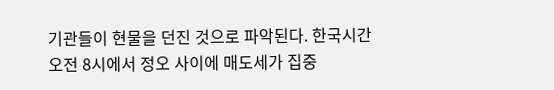기관들이 현물을 던진 것으로 파악된다. 한국시간 오전 8시에서 정오 사이에 매도세가 집중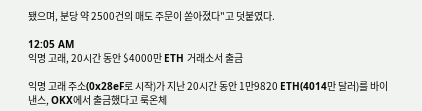됐으며, 분당 약 2500건의 매도 주문이 쏟아졌다"고 덧붙였다.

12:05 AM
익명 고래, 20시간 동안 $4000만 ETH 거래소서 출금

익명 고래 주소(0x28eF로 시작)가 지난 20시간 동안 1만9820 ETH(4014만 달러)를 바이낸스, OKX에서 출금했다고 룩온체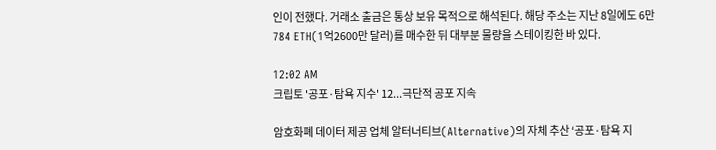인이 전했다. 거래소 출금은 통상 보유 목적으로 해석된다. 해당 주소는 지난 8일에도 6만784 ETH(1억2600만 달러)를 매수한 뒤 대부분 물량을 스테이킹한 바 있다.

12:02 AM
크립토 '공포·탐욕 지수' 12...극단적 공포 지속

암호화폐 데이터 제공 업체 알터너티브(Alternative)의 자체 추산 ‘공포·탐욕 지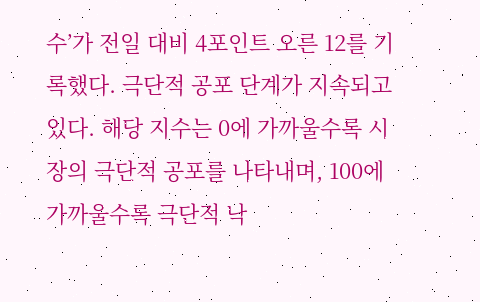수’가 전일 대비 4포인트 오른 12를 기록했다. 극단적 공포 단계가 지속되고 있다. 해당 지수는 0에 가까울수록 시장의 극단적 공포를 나타내며, 100에 가까울수록 극단적 낙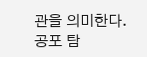관을 의미한다. 공포 탐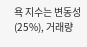욕 지수는 변동성(25%), 거래량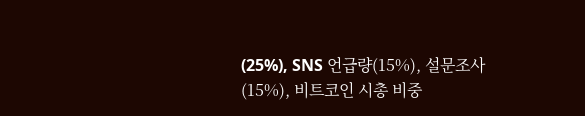(25%), SNS 언급량(15%), 설문조사(15%), 비트코인 시총 비중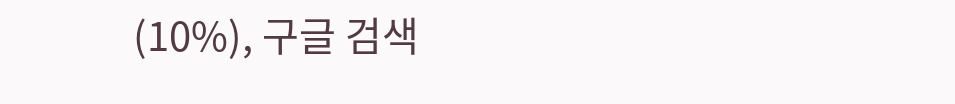(10%), 구글 검색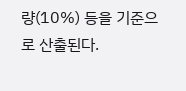량(10%) 등을 기준으로 산출된다.